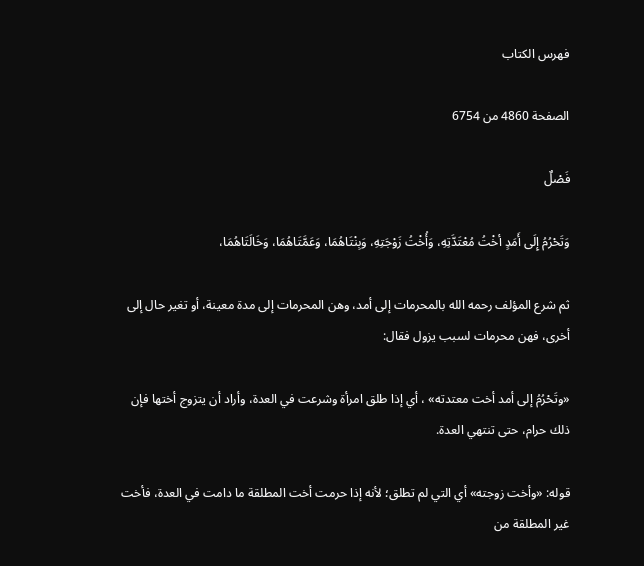فهرس الكتاب

الصفحة 4860 من 6754

فَصْلٌ

وَتَحْرُمُ إِلَى أَمَدٍ أخْتُ مُعْتَدَّتِهِ، وَأُخْتُ زَوْجَتِهِ، وَبِنْتَاهُمَا، وَعَمَّتَاهُمَا، وَخَالَتَاهُمَا،

ثم شرع المؤلف رحمه الله بالمحرمات إلى أمد، وهن المحرمات إلى مدة معينة، أو تغير حال إلى أخرى، فهن محرمات لسبب يزول فقال:

«وتَحْرُمُ إلى أمد أخت معتدته» ، أي إذا طلق امرأة وشرعت في العدة، وأراد أن يتزوج أختها فإن ذلك حرام، حتى تنتهي العدة.

قوله: «وأخت زوجته» أي التي لم تطلق؛ لأنه إذا حرمت أخت المطلقة ما دامت في العدة، فأخت غير المطلقة من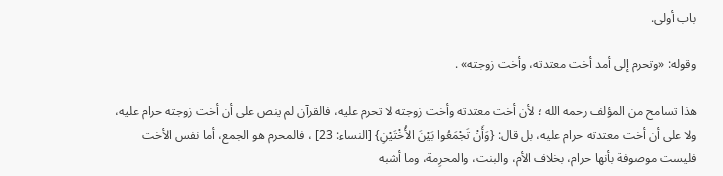باب أولى.

وقوله: «وتحرم إلى أمد أخت معتدته، وأخت زوجته» .

هذا تسامح من المؤلف رحمه الله ؛ لأن أخت معتدته وأخت زوجته لا تحرم عليه، فالقرآن لم ينص على أن أخت زوجته حرام عليه، ولا على أن أخت معتدته حرام عليه، بل قال: {وَأَنْ تَجْمَعُوا بَيْنَ الأُخْتَيْنِ} [النساء: 23] ، فالمحرم هو الجمع، أما نفس الأخت فليست موصوفة بأنها حرام، بخلاف الأم، والبنت، والمحرِمة، وما أشبه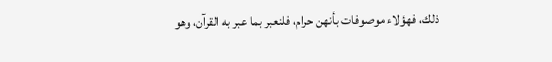ذلك، فهؤلاء موصوفات بأنهن حرام، فلنعبر بما عبر به القرآن، وهو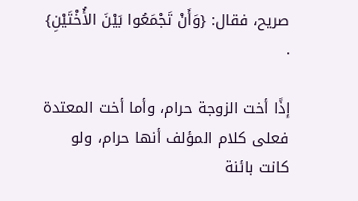صريح، فقال: {وَأَنْ تَجْمَعُوا بَيْنَ الأُخْتَيْنِ} .

إذًا أخت الزوجة حرام، وأما أخت المعتدة فعلى كلام المؤلف أنها حرام، ولو كانت بائنة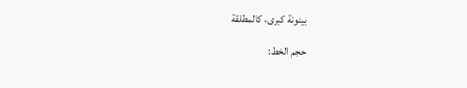بينونة كبرى، كالمطلقة

حجم الخط: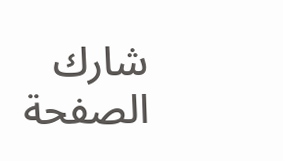شارك الصفحة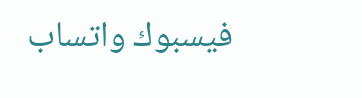فيسبوك واتساب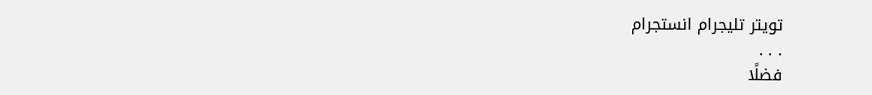تويتر تليجرام انستجرام
. . .
فضلًا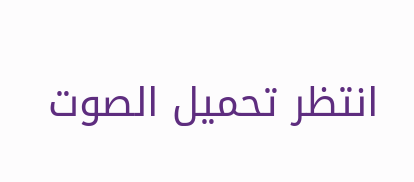انتظر تحميل الصوت